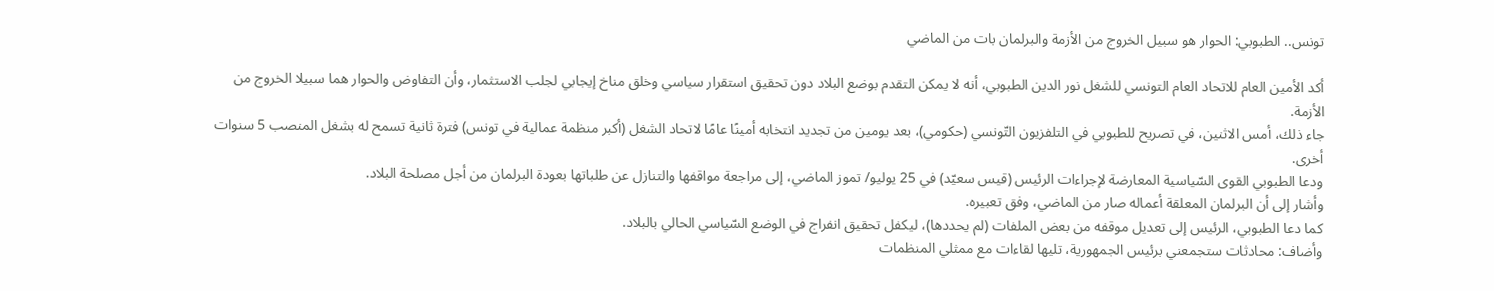تونس.. الطبوبي: الحوار هو سبيل الخروج من الأزمة والبرلمان بات من الماضي

أكد الأمين العام للاتحاد العام التونسي للشغل نور الدين الطبوبي، أنه لا يمكن التقدم بوضع البلاد دون تحقيق استقرار سياسي وخلق مناخ إيجابي لجلب الاستثمار، وأن التفاوض والحوار هما سبيلا الخروج من الأزمة.
جاء ذلك، أمس الاثنين، في تصريح للطبوبي في التلفزيون التّونسي (حكومي)، بعد يومين من تجديد انتخابه أمينًا عامًا لاتحاد الشغل (أكبر منظمة عمالية في تونس) فترة ثانية تسمح له بشغل المنصب 5 سنوات أخرى.
ودعا الطبوبي القوى السّياسية المعارضة لإجراءات الرئيس (قيس سعيّد) في 25 يوليو/ تموز الماضي، إلى مراجعة مواقفها والتنازل عن طلباتها بعودة البرلمان من أجل مصلحة البلاد.
وأشار إلى أن البرلمان المعلقة أعماله صار من الماضي، وفق تعبيره.
كما دعا الطبوبي، الرئيس إلى تعديل موقفه من بعض الملفات (لم يحددها)، ليكفل تحقيق انفراج في الوضع السّياسي الحالي بالبلاد.
وأضاف: محادثات ستجمعني برئيس الجمهورية، تليها لقاءات مع ممثلي المنظمات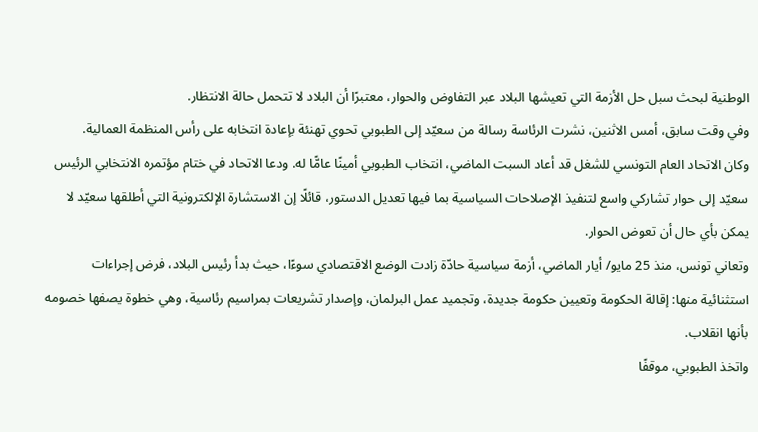الوطنية لبحث سبل حل الأزمة التي تعيشها البلاد عبر التفاوض والحوار، معتبرًا أن البلاد لا تتحمل حالة الانتظار.
وفي وقت سابق، أمس الاثنين، نشرت الرئاسة رسالة من سعيّد إلى الطبوبي تحوي تهنئة بإعادة انتخابه على رأس المنظمة العمالية.
وكان الاتحاد العام التونسي للشغل قد أعاد السبت الماضي، انتخاب الطبوبي أمينًا عامًّا له. ودعا الاتحاد في ختام مؤتمره الانتخابي الرئيس سعيّد إلى حوار تشاركي واسع لتنفيذ الإصلاحات السياسية بما فيها تعديل الدستور، قائلًا إن الاستشارة الإلكترونية التي أطلقها سعيّد لا يمكن بأي حال أن تعوض الحوار.
وتعاني تونس، منذ 25 مايو/ أيار الماضي، أزمة سياسية حادّة زادت الوضع الاقتصادي سوءًا، حيث بدأ رئيس البلاد، فرض إجراءات استثنائية منها: إقالة الحكومة وتعيين حكومة جديدة، وتجميد عمل البرلمان، وإصدار تشريعات بمراسيم رئاسية، وهي خطوة يصفها خصومه بأنها انقلاب.
واتخذ الطبوبي، موقفًا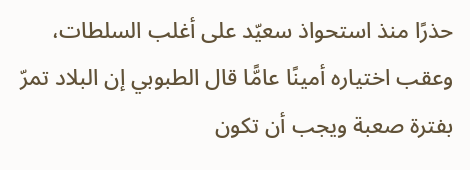حذرًا منذ استحواذ سعيّد على أغلب السلطات، وعقب اختياره أمينًا عامًّا قال الطبوبي إن البلاد تمرّ بفترة صعبة ويجب أن تكون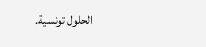الحلول تونسية.